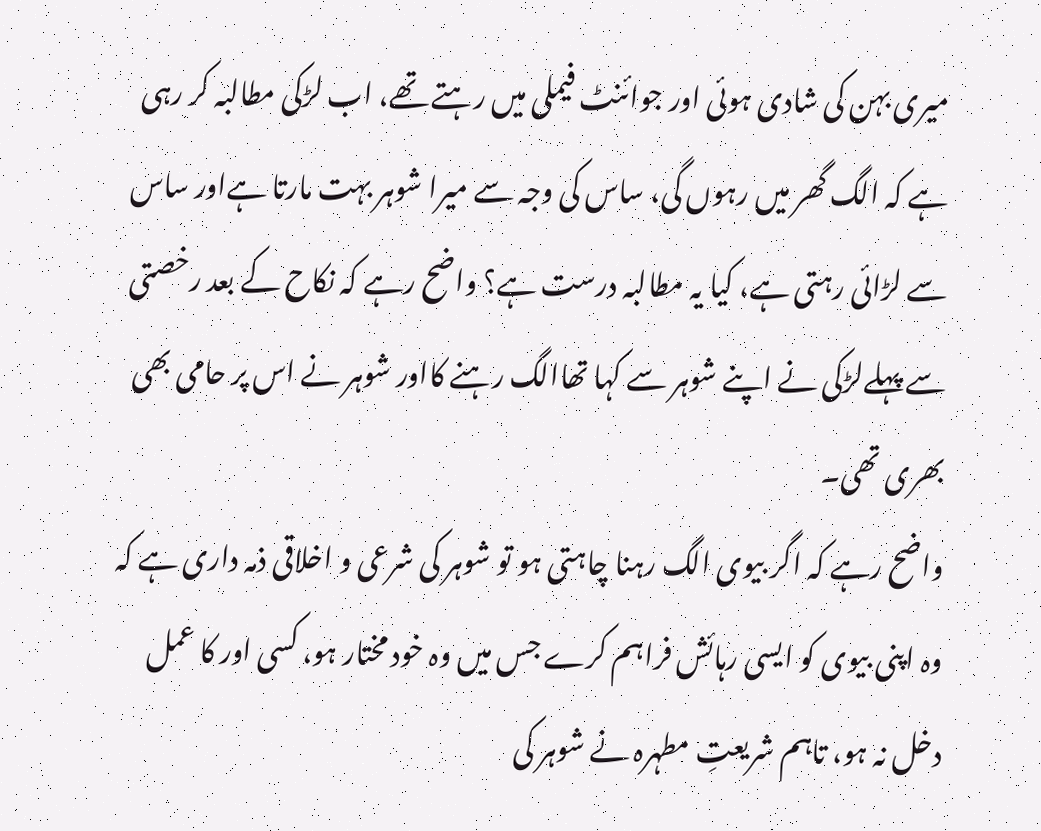میری بہن کی شادی ہوئی اور جوائنٹ فیملی میں رہتے تھے، اب لڑکی مطالبہ کر رہی ہے کہ الگ گھر میں رہوں گی، ساس کی وجہ سے میرا شوہر بہت مارتا ہےاور ساس سے لڑائی رہتی ہے، کیا یہ مطالبہ درست ہے؟ واضح رہے کہ نکاح کے بعد رخصتی سے پہلےلڑکی نے اپنے شوہر سے کہا تھاالگ رہنے کااور شوہر نے اس پر حامی بھی بھری تھی۔
واضح رہے کہ اگر بیوی الگ رہنا چاہتی ہو تو شوہر کی شرعی و اخلاقی ذمہ داری ہے کہ وہ اپنی بیوی کو ایسی رہائش فراہم کرے جس میں وہ خود مختار ہو، کسی اور کا عمل دخل نہ ہو، تاہم شریعتِ مطہرہ نے شوہر کی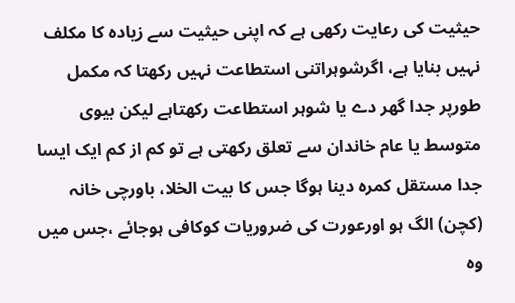حیثیت کی رعایت رکھی ہے کہ اپنی حیثیت سے زیادہ کا مکلف نہیں بنایا ہے، اگرشوہراتنی استطاعت نہیں رکھتا کہ مکمل طورپر جدا گھر دے یا شوہر استطاعت رکھتاہے لیکن بیوی متوسط یا عام خاندان سے تعلق رکھتی ہے تو کم از کم ایک ایسا جدا مستقل کمرہ دینا ہوگا جس کا بیت الخلا، باورچی خانہ (کچن) الگ ہو اورعورت کی ضروریات کوکافی ہوجائے ،جس میں وہ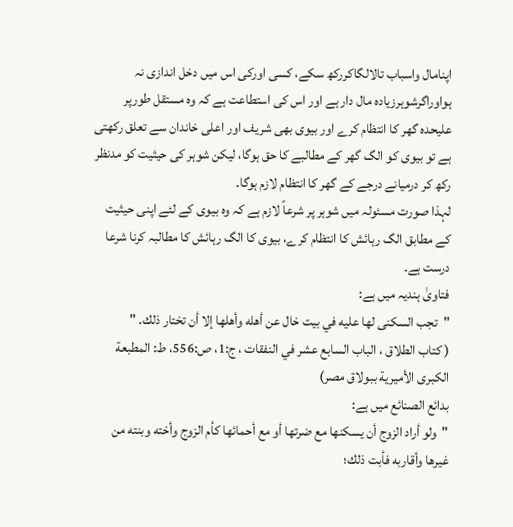اپنامال واسباب تالالگاکررکھ سکے، کسی اورکی اس میں دخل اندازی نہ ہواوراگرشوہرزیادہ مال دار ہے اور اس کی استطاعت ہے کہ وہ مستقل طورپر علیحدہ گھر کا انتظام کرے اور بیوی بھی شریف اور اعلی خاندان سے تعلق رکھتی ہے تو بیوی کو الگ گھر کے مطالبے کا حق ہوگا، لیکن شوہر کی حیثیت کو مدنظر رکھ کر درمیانے درجے کے گھر کا انتظام لازم ہوگا۔
لہذا صورت مسئولہ میں شوہر پر شرعاً لازم ہے کہ وہ بیوی کے لئے اپنی حیثیت کے مطابق الگ رہائش کا انتظام کرے، بیوی کا الگ رہائش کا مطالبہ کرنا شرعا درست ہے۔
فتاویٰ ہندیہ میں ہے:
"تجب السكنى لها عليه في بيت خال عن أهله وأهلها إلا أن تختار ذلك. "
( کتاب الطلاق ، الباب السابع عشر في النفقات ، ج:1، ص:556، ط: المطبعة الكبرى الأميرية ببولاق مصر)
بدائع الصنائع میں ہے:
"ولو أراد الزوج أن يسكنها مع ضرتها أو مع أحمائها كأم الزوج وأخته وبنته من غيرها وأقاربه فأبت ذلك؛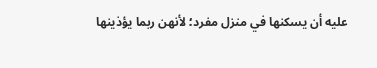عليه أن يسكنها في منزل مفرد؛ لأنهن ربما يؤذينها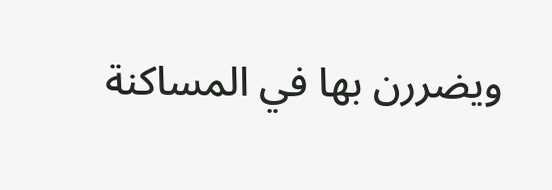ويضررن بها في المساكنة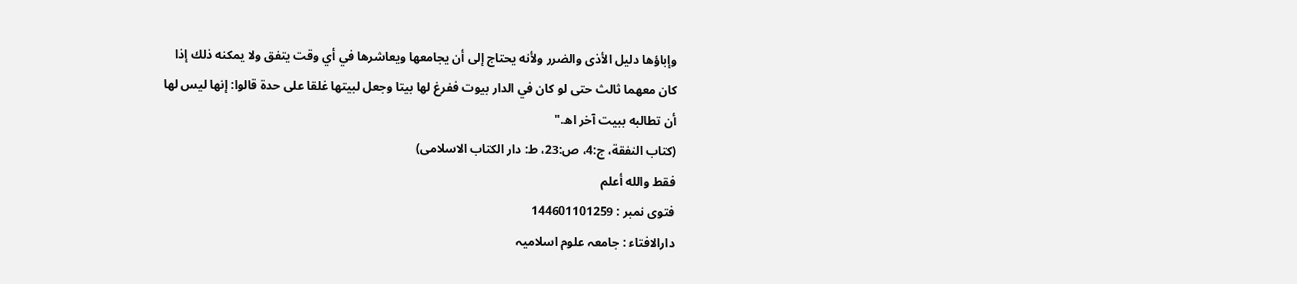وإباؤها دليل الأذى والضرر ولأنه يحتاج إلى أن يجامعها ويعاشرها في أي وقت يتفق ولا يمكنه ذلك إذا كان معهما ثالث حتى لو كان في الدار بيوت ففرغ لها بيتا وجعل لبيتها غلقا على حدة قالوا: إنها ليس لها أن تطالبه ببيت آخر اھ."
(كتاب النفقة، ج:4، ص:23، ط: دار الکتاب الاسلامی)
فقط والله أعلم
فتوی نمبر : 144601101259
دارالافتاء : جامعہ علوم اسلامیہ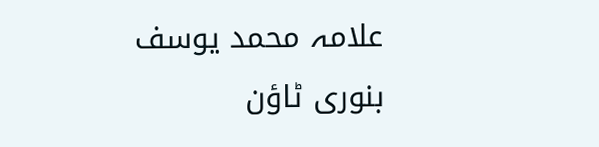علامہ محمد یوسف بنوری ٹاؤن